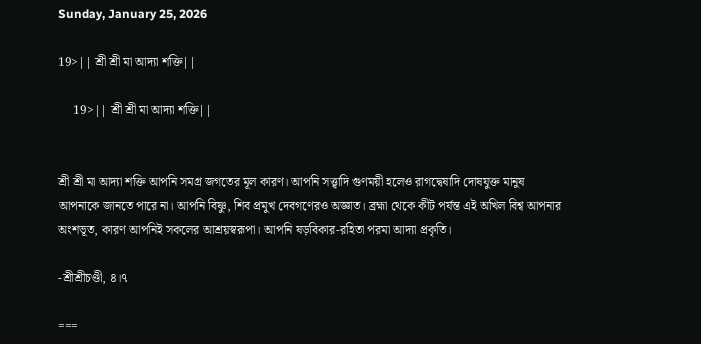Sunday, January 25, 2026

19>|| শ্রী শ্রী মা আদ্যা শক্তি||

     19>|| শ্রী শ্রী মা আদ্যা শক্তি||


শ্রী শ্রী মা আদ্যা শক্তি আপনি সমগ্র জগতের মূল কারণ। আপনি সত্ত্বাদি গুণময়ী হলেও রাগদ্বেষাদি দোষযুক্ত মানুষ আপনাকে জানতে পারে না। আপনি বিষ্ণু, শিব প্রমুখ দেবগণেরও অজ্ঞাত। ব্রহ্মা থেকে কীট পর্যন্ত এই অখিল বিশ্ব আপনার অংশভূত, কারণ আপনিই সকলের আশ্রয়স্বরূপা। আপনি ষড়বিকার-রহিতা পরমা আদ্যা প্রকৃতি।

-শ্রীশ্রীচণ্ডী, ৪।৭

===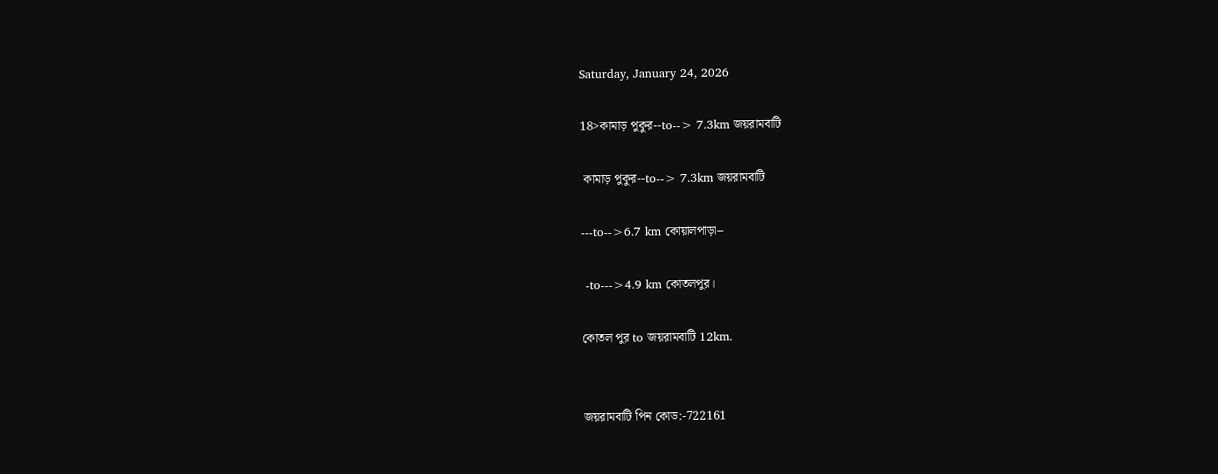Saturday, January 24, 2026

18>কামাড় পুকুর--to--> 7.3km জয়রামবাটি

 কামাড় পুকুর--to--> 7.3km জয়রামবাটি

---to-->6.7 km কোয়ালপাড়া--

 -to--->4.9 km কোতলপুর।

কোতল পুর to জয়রামবাটি 12km.


জয়রামবাটি পিন কোড:-722161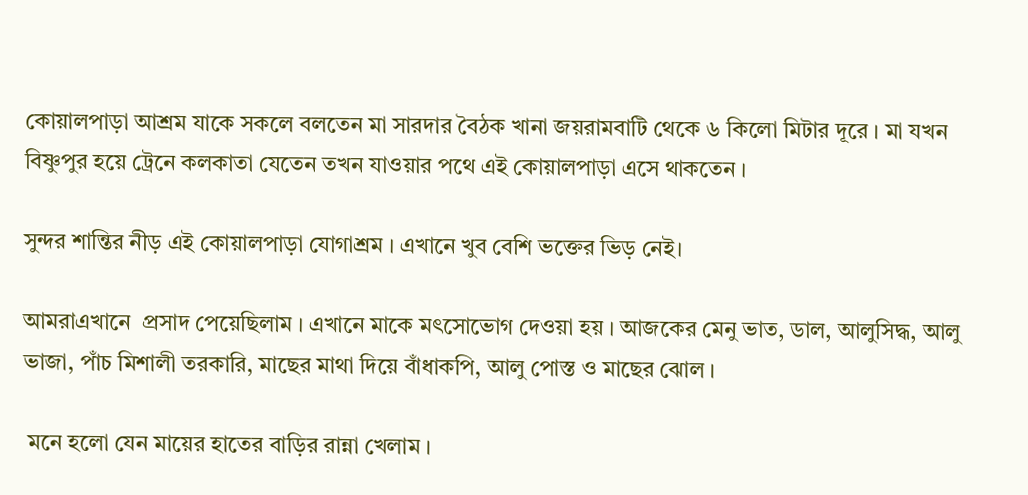কোয়ালপাড়া আশ্রম যাকে সকলে বলতেন মা সারদার বৈঠক খানা জয়রামবাটি থেকে ৬ কিলো মিটার দূরে । মা যখন বিষ্ণুপুর হয়ে ট্রেনে কলকাতা যেতেন তখন যাওয়ার পথে এই কোয়ালপাড়া এসে থাকতেন ।

সুন্দর শান্তির নীড় এই কোয়ালপাড়া যোগাশ্রম । এখানে খুব বেশি ভক্তের ভিড় নেই।

আমরাএখানে  প্রসাদ পেয়েছিলাম । এখানে মাকে মৎসোভোগ দেওয়া হয় । আজকের মেনু ভাত, ডাল, আলুসিদ্ধ, আলু ভাজা, পাঁচ মিশালী তরকারি, মাছের মাথা দিয়ে বাঁধাকপি, আলু পোস্ত ও মাছের ঝোল ।

 মনে হলো যেন মায়ের হাতের বাড়ির রান্না খেলাম ।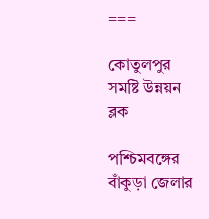===

কোতুলপুর  সমষ্টি উন্নয়ন ব্লক

পশ্চিমবঙ্গের বাঁকুড়া জেলার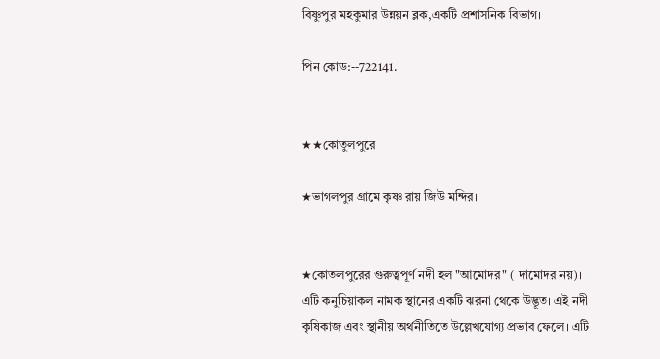বিষ্ণুপুর মহকুমার উন্নয়ন ব্লক,একটি প্রশাসনিক বিভাগ।

পিন কোড:--722141.


★★কোতুলপুরে

★ভাগলপুর গ্রামে কৃষ্ণ রায় জিউ মন্দির।


★কোতলপুরের গুরুত্বপূর্ণ নদী হল "আমোদর" ( দামোদর নয়)। এটি কনুচিয়াকল নামক স্থানের একটি ঝরনা থেকে উদ্ভূত। এই নদী কৃষিকাজ এবং স্থানীয় অর্থনীতিতে উল্লেখযোগ্য প্রভাব ফেলে। এটি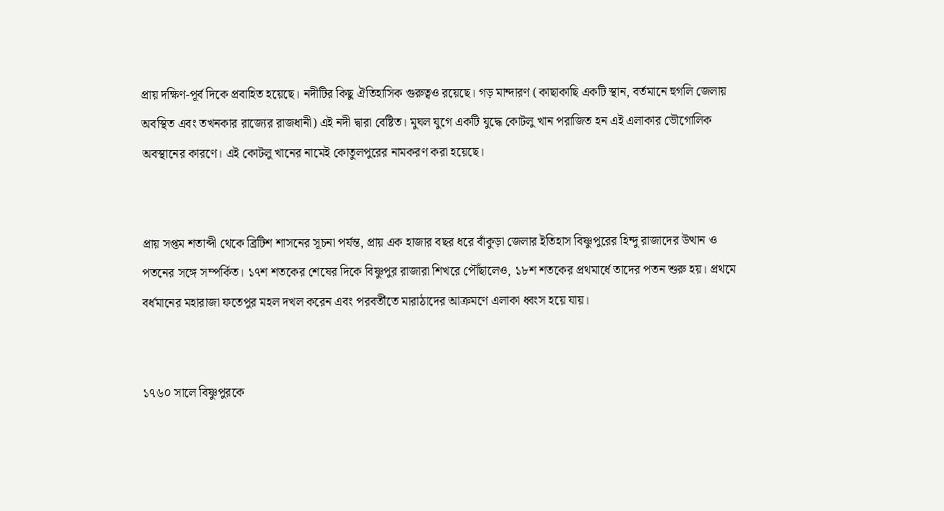প্রায় দক্ষিণ-পূর্ব দিকে প্রবাহিত হয়েছে। নদীটির কিছু ঐতিহাসিক গুরুত্বও রয়েছে। গড় মান্দারণ (কাছাকাছি একটি স্থান, বর্তমানে হুগলি জেলায় অবস্থিত এবং তখনকার রাজ্যের রাজধানী) এই নদী দ্বারা বেষ্টিত। মুঘল যুগে একটি যুদ্ধে কোটলু খান পরাজিত হন এই এলাকার ভৌগোলিক অবস্থানের কারণে। এই কোটলু খানের নামেই কোতুলপুরের নামকরণ করা হয়েছে।


প্রায় সপ্তম শতাব্দী থেকে ব্রিটিশ শাসনের সূচনা পর্যন্ত, প্রায় এক হাজার বছর ধরে বাঁকুড়া জেলার ইতিহাস বিষ্ণুপুরের হিন্দু রাজাদের উত্থান ও পতনের সঙ্গে সম্পর্কিত। ১৭শ শতকের শেষের দিকে বিষ্ণুপুর রাজারা শিখরে পৌঁছালেও, ১৮শ শতকের প্রথমার্ধে তাদের পতন শুরু হয়। প্রথমে বর্ধমানের মহারাজা ফতেপুর মহল দখল করেন এবং পরবর্তীতে মারাঠাদের আক্রমণে এলাকা ধ্বংস হয়ে যায়।


১৭৬০ সালে বিষ্ণুপুরকে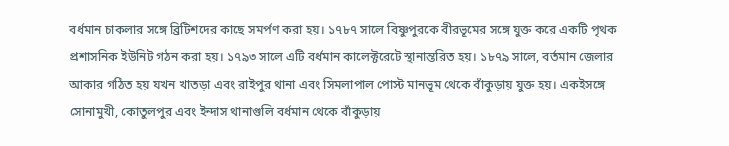বর্ধমান চাকলার সঙ্গে ব্রিটিশদের কাছে সমর্পণ করা হয়। ১৭৮৭ সালে বিষ্ণুপুরকে বীরভূমের সঙ্গে যুক্ত করে একটি পৃথক প্রশাসনিক ইউনিট গঠন করা হয়। ১৭৯৩ সালে এটি বর্ধমান কালেক্টরেটে স্থানান্তরিত হয়। ১৮৭৯ সালে, বর্তমান জেলার আকার গঠিত হয় যখন খাতড়া এবং রাইপুর থানা এবং সিমলাপাল পোস্ট মানভূম থেকে বাঁকুড়ায় যুক্ত হয়। একইসঙ্গে সোনামুখী, কোতুলপুর এবং ইন্দাস থানাগুলি বর্ধমান থেকে বাঁকুড়ায়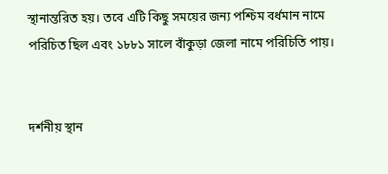স্থানান্তরিত হয়। তবে এটি কিছু সময়ের জন্য পশ্চিম বর্ধমান নামে পরিচিত ছিল এবং ১৮৮১ সালে বাঁকুড়া জেলা নামে পরিচিতি পায়।


দর্শনীয় স্থান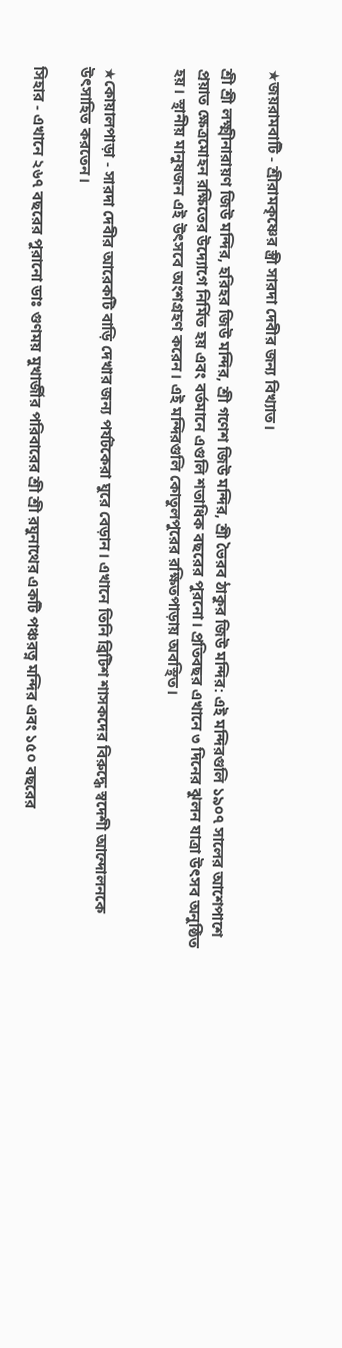★জয়রামবাটি - শ্রীরামকৃষ্ণের স্ত্রী সারদা দেবীর জন্য বিখ্যাত।

শ্রী শ্রী লক্ষ্মীনারায়ণ জিউ মন্দির, হরিহর জিউ মন্দির, শ্রী গণেশ জিউ মন্দির, শ্রী ভৈরব ঠাকুর জিউ মন্দির: এই মন্দিরগুলি ১৯০৭ সালের আশেপাশে প্রয়াত ক্ষেত্রমোহন রক্ষিতের উদ্যোগে নির্মিত হয় এবং বর্তমানে এগুলি শতাধিক বছরের পুরনো। প্রতিবছর এখানে ৩ দিনের ঝুলন যাত্রা উৎসব অনুষ্ঠিত হয়। স্থানীয় মানুষজন এই উৎসবে অংশগ্রহণ করেন। এই মন্দিরগুলি কোতুলপুরের রক্ষিতপাড়ায় অবস্থিত।


★কোয়ালপাড়া - সারদা দেবীর আরেকটি বাড়ি দেখার জন্য পর্যটকেরা ঘুরে বেড়ান। এখানে তিনি ব্রিটিশ শাসকদের বিরুদ্ধে স্বদেশী আন্দোলনকে উৎসাহিত করতেন।

সিহার - এখানে ২৬৭ বছরের পুরানো ডাঃ গুণময় মুখার্জীর পরিবারের শ্রী শ্রী রঘুনাথের একটি পঞ্চরত্ন মন্দির এবং ১৫০ বছরের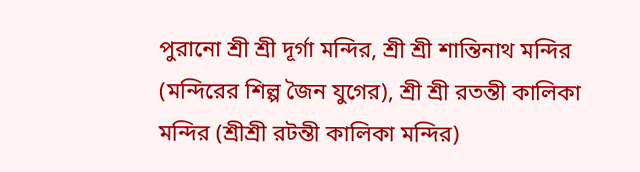পুরানো শ্রী শ্রী দূর্গা মন্দির, শ্রী শ্রী শান্তিনাথ মন্দির (মন্দিরের শিল্প জৈন যুগের), শ্রী শ্রী রতন্তী কালিকা মন্দির (শ্রীশ্রী রটন্তী কালিকা মন্দির)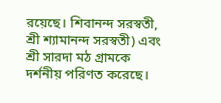রয়েছে। শিবানন্দ সরস্বতী, শ্রী শ্যামানন্দ সরস্বতী) এবং শ্রী সারদা মঠ গ্রামকে দর্শনীয় পরিণত করেছে।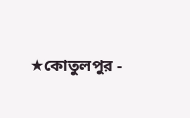★কোতুলপুর -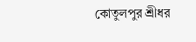কোতুলপুর শ্রীধর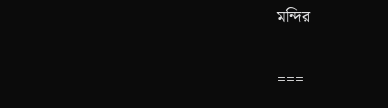মন্দির


===